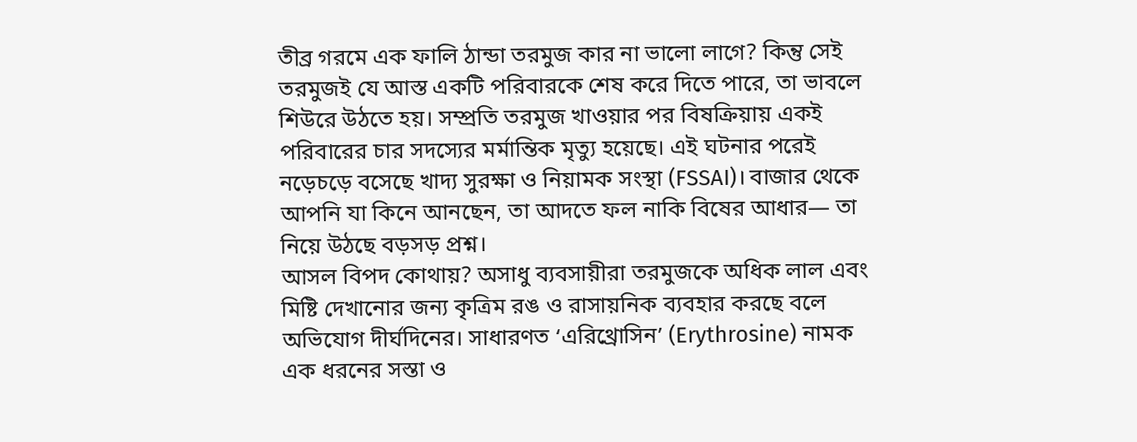তীব্র গরমে এক ফালি ঠান্ডা তরমুজ কার না ভালো লাগে? কিন্তু সেই তরমুজই যে আস্ত একটি পরিবারকে শেষ করে দিতে পারে, তা ভাবলে শিউরে উঠতে হয়। সম্প্রতি তরমুজ খাওয়ার পর বিষক্রিয়ায় একই পরিবারের চার সদস্যের মর্মান্তিক মৃত্যু হয়েছে। এই ঘটনার পরেই নড়েচড়ে বসেছে খাদ্য সুরক্ষা ও নিয়ামক সংস্থা (FSSAI)। বাজার থেকে আপনি যা কিনে আনছেন, তা আদতে ফল নাকি বিষের আধার— তা নিয়ে উঠছে বড়সড় প্রশ্ন।
আসল বিপদ কোথায়? অসাধু ব্যবসায়ীরা তরমুজকে অধিক লাল এবং মিষ্টি দেখানোর জন্য কৃত্রিম রঙ ও রাসায়নিক ব্যবহার করছে বলে অভিযোগ দীর্ঘদিনের। সাধারণত ‘এরিথ্রোসিন’ (Erythrosine) নামক এক ধরনের সস্তা ও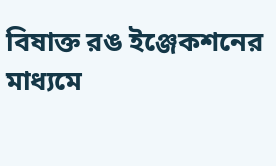বিষাক্ত রঙ ইঞ্জেকশনের মাধ্যমে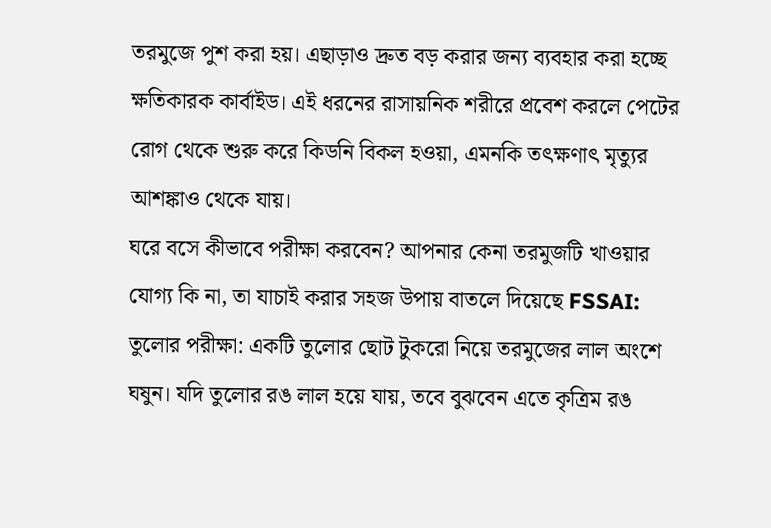তরমুজে পুশ করা হয়। এছাড়াও দ্রুত বড় করার জন্য ব্যবহার করা হচ্ছে ক্ষতিকারক কার্বাইড। এই ধরনের রাসায়নিক শরীরে প্রবেশ করলে পেটের রোগ থেকে শুরু করে কিডনি বিকল হওয়া, এমনকি তৎক্ষণাৎ মৃত্যুর আশঙ্কাও থেকে যায়।
ঘরে বসে কীভাবে পরীক্ষা করবেন? আপনার কেনা তরমুজটি খাওয়ার যোগ্য কি না, তা যাচাই করার সহজ উপায় বাতলে দিয়েছে FSSAI:
তুলোর পরীক্ষা: একটি তুলোর ছোট টুকরো নিয়ে তরমুজের লাল অংশে ঘষুন। যদি তুলোর রঙ লাল হয়ে যায়, তবে বুঝবেন এতে কৃত্রিম রঙ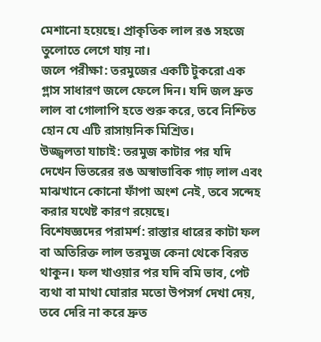মেশানো হয়েছে। প্রাকৃতিক লাল রঙ সহজে তুলোতে লেগে যায় না।
জলে পরীক্ষা: তরমুজের একটি টুকরো এক গ্লাস সাধারণ জলে ফেলে দিন। যদি জল দ্রুত লাল বা গোলাপি হতে শুরু করে, তবে নিশ্চিত হোন যে এটি রাসায়নিক মিশ্রিত।
উজ্জ্বলতা যাচাই: তরমুজ কাটার পর যদি দেখেন ভিতরের রঙ অস্বাভাবিক গাঢ় লাল এবং মাঝখানে কোনো ফাঁপা অংশ নেই, তবে সন্দেহ করার যথেষ্ট কারণ রয়েছে।
বিশেষজ্ঞদের পরামর্শ: রাস্তার ধারের কাটা ফল বা অতিরিক্ত লাল তরমুজ কেনা থেকে বিরত থাকুন। ফল খাওয়ার পর যদি বমি ভাব, পেট ব্যথা বা মাথা ঘোরার মতো উপসর্গ দেখা দেয়, তবে দেরি না করে দ্রুত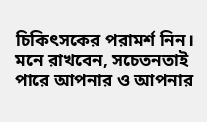চিকিৎসকের পরামর্শ নিন। মনে রাখবেন, সচেতনতাই পারে আপনার ও আপনার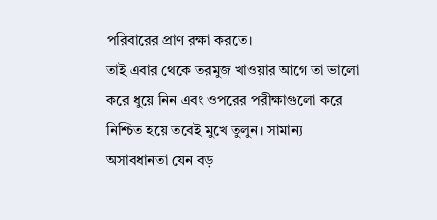পরিবারের প্রাণ রক্ষা করতে।
তাই এবার থেকে তরমুজ খাওয়ার আগে তা ভালো করে ধুয়ে নিন এবং ওপরের পরীক্ষাগুলো করে নিশ্চিত হয়ে তবেই মুখে তুলুন। সামান্য অসাবধানতা যেন বড়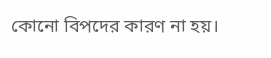কোনো বিপদের কারণ না হয়।